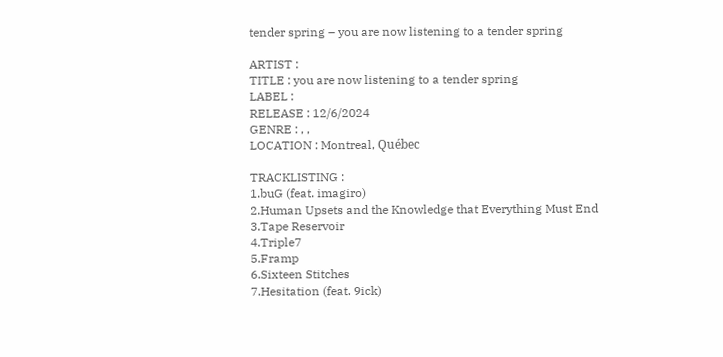tender spring – you are now listening to a tender spring

ARTIST :
TITLE : you are now listening to a tender spring
LABEL :
RELEASE : 12/6/2024
GENRE : , ,
LOCATION : Montreal, Québec

TRACKLISTING :
1.buG (feat. imagiro)
2.Human Upsets and the Knowledge that Everything Must End
3.Tape Reservoir
4.Triple7
5.Framp
6.Sixteen Stitches
7.Hesitation (feat. 9ick)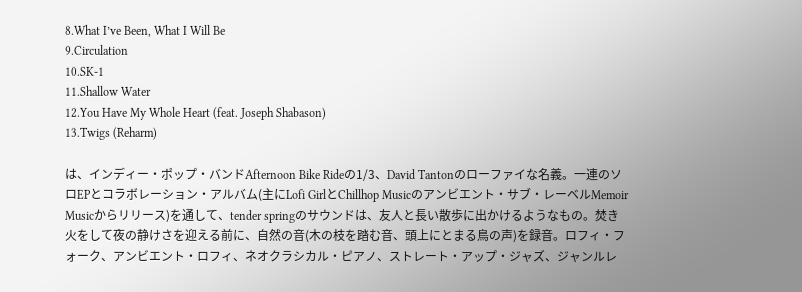8.What I’ve Been, What I Will Be
9.Circulation
10.SK-1
11.Shallow Water
12.You Have My Whole Heart (feat. Joseph Shabason)
13.Twigs (Reharm)

は、インディー・ポップ・バンドAfternoon Bike Rideの1/3、David Tantonのローファイな名義。一連のソロEPとコラボレーション・アルバム(主にLofi GirlとChillhop Musicのアンビエント・サブ・レーベルMemoir Musicからリリース)を通して、tender springのサウンドは、友人と長い散歩に出かけるようなもの。焚き火をして夜の静けさを迎える前に、自然の音(木の枝を踏む音、頭上にとまる鳥の声)を録音。ロフィ・フォーク、アンビエント・ロフィ、ネオクラシカル・ピアノ、ストレート・アップ・ジャズ、ジャンルレ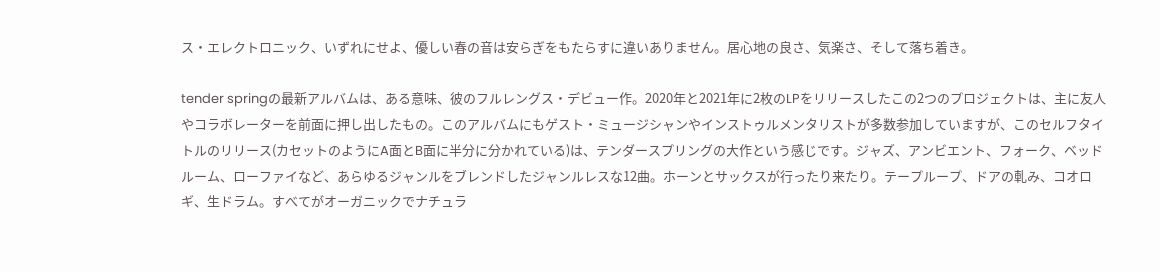ス・エレクトロニック、いずれにせよ、優しい春の音は安らぎをもたらすに違いありません。居心地の良さ、気楽さ、そして落ち着き。

tender springの最新アルバムは、ある意味、彼のフルレングス・デビュー作。2020年と2021年に2枚のLPをリリースしたこの2つのプロジェクトは、主に友人やコラボレーターを前面に押し出したもの。このアルバムにもゲスト・ミュージシャンやインストゥルメンタリストが多数参加していますが、このセルフタイトルのリリース(カセットのようにA面とB面に半分に分かれている)は、テンダースプリングの大作という感じです。ジャズ、アンビエント、フォーク、ベッドルーム、ローファイなど、あらゆるジャンルをブレンドしたジャンルレスな12曲。ホーンとサックスが行ったり来たり。テープループ、ドアの軋み、コオロギ、生ドラム。すべてがオーガニックでナチュラ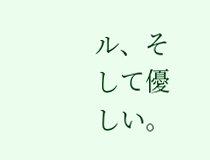ル、そして優しい。